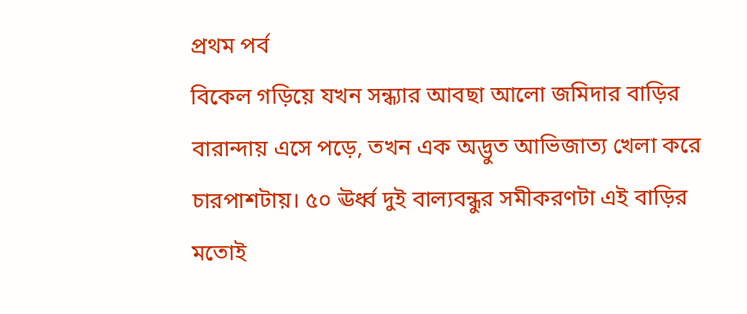প্রথম পর্ব
বিকেল গড়িয়ে যখন সন্ধ্যার আবছা আলো জমিদার বাড়ির বারান্দায় এসে পড়ে, তখন এক অদ্ভুত আভিজাত্য খেলা করে চারপাশটায়। ৫০ ঊর্ধ্ব দুই বাল্যবন্ধুর সমীকরণটা এই বাড়ির মতোই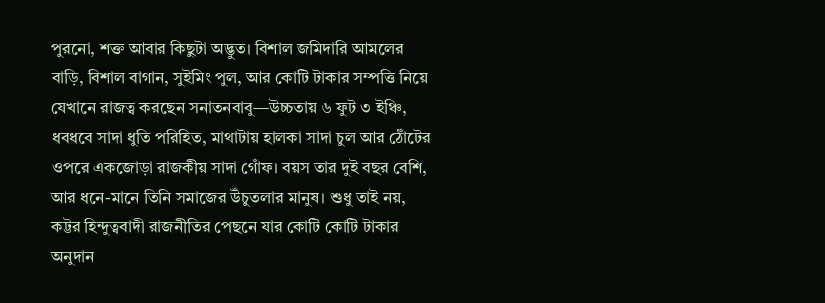পুরনো, শক্ত আবার কিছুটা অদ্ভুত। বিশাল জমিদারি আমলের বাড়ি, বিশাল বাগান, সুইমিং পুল, আর কোটি টাকার সম্পত্তি নিয়ে যেখানে রাজত্ব করছেন সনাতনবাবু—উচ্চতায় ৬ ফুট ৩ ইঞ্চি, ধবধবে সাদা ধুতি পরিহিত, মাথাটায় হালকা সাদা চুল আর ঠোঁটের ওপরে একজোড়া রাজকীয় সাদা গোঁফ। বয়স তার দুই বছর বেশি, আর ধনে-মানে তিনি সমাজের উঁচুতলার মানুষ। শুধু তাই নয়, কট্টর হিন্দুত্ববাদী রাজনীতির পেছনে যার কোটি কোটি টাকার অনুদান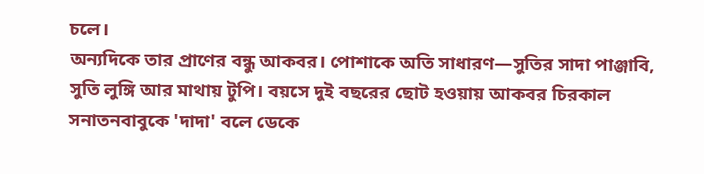চলে।
অন্যদিকে তার প্রাণের বন্ধু আকবর। পোশাকে অতি সাধারণ—সুতির সাদা পাঞ্জাবি, সুতি লুঙ্গি আর মাথায় টুপি। বয়সে দুই বছরের ছোট হওয়ায় আকবর চিরকাল সনাতনবাবুকে 'দাদা' বলে ডেকে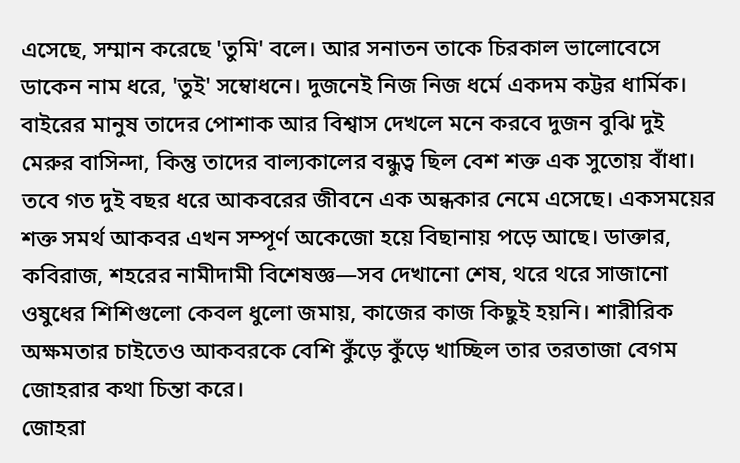এসেছে, সম্মান করেছে 'তুমি' বলে। আর সনাতন তাকে চিরকাল ভালোবেসে ডাকেন নাম ধরে, 'তুই' সম্বোধনে। দুজনেই নিজ নিজ ধর্মে একদম কট্টর ধার্মিক। বাইরের মানুষ তাদের পোশাক আর বিশ্বাস দেখলে মনে করবে দুজন বুঝি দুই মেরুর বাসিন্দা, কিন্তু তাদের বাল্যকালের বন্ধুত্ব ছিল বেশ শক্ত এক সুতোয় বাঁধা।
তবে গত দুই বছর ধরে আকবরের জীবনে এক অন্ধকার নেমে এসেছে। একসময়ের শক্ত সমর্থ আকবর এখন সম্পূর্ণ অকেজো হয়ে বিছানায় পড়ে আছে। ডাক্তার, কবিরাজ, শহরের নামীদামী বিশেষজ্ঞ—সব দেখানো শেষ, থরে থরে সাজানো ওষুধের শিশিগুলো কেবল ধুলো জমায়, কাজের কাজ কিছুই হয়নি। শারীরিক অক্ষমতার চাইতেও আকবরকে বেশি কুঁড়ে কুঁড়ে খাচ্ছিল তার তরতাজা বেগম জোহরার কথা চিন্তা করে।
জোহরা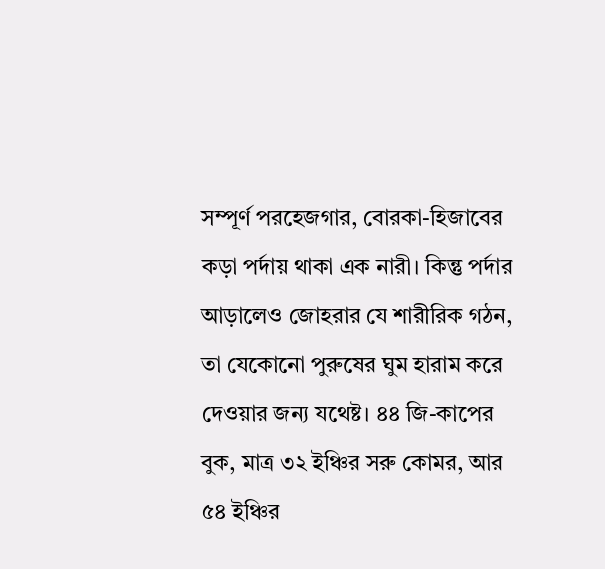সম্পূর্ণ পরহেজগার, বোরকা-হিজাবের কড়া পর্দায় থাকা এক নারী। কিন্তু পর্দার আড়ালেও জোহরার যে শারীরিক গঠন, তা যেকোনো পুরুষের ঘুম হারাম করে দেওয়ার জন্য যথেষ্ট। ৪৪ জি-কাপের বুক, মাত্র ৩২ ইঞ্চির সরু কোমর, আর ৫৪ ইঞ্চির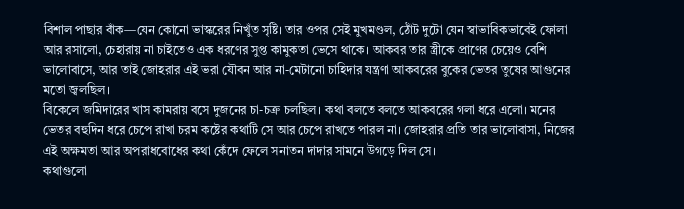বিশাল পাছার বাঁক—যেন কোনো ভাস্করের নিখুঁত সৃষ্টি। তার ওপর সেই মুখমণ্ডল, ঠোঁট দুটো যেন স্বাভাবিকভাবেই ফোলা আর রসালো, চেহারায় না চাইতেও এক ধরণের সুপ্ত কামুকতা ভেসে থাকে। আকবর তার স্ত্রীকে প্রাণের চেয়েও বেশি ভালোবাসে, আর তাই জোহরার এই ভরা যৌবন আর না-মেটানো চাহিদার যন্ত্রণা আকবরের বুকের ভেতর তুষের আগুনের মতো জ্বলছিল।
বিকেলে জমিদারের খাস কামরায় বসে দুজনের চা-চক্র চলছিল। কথা বলতে বলতে আকবরের গলা ধরে এলো। মনের ভেতর বহুদিন ধরে চেপে রাখা চরম কষ্টের কথাটি সে আর চেপে রাখতে পারল না। জোহরার প্রতি তার ভালোবাসা, নিজের এই অক্ষমতা আর অপরাধবোধের কথা কেঁদে ফেলে সনাতন দাদার সামনে উগড়ে দিল সে।
কথাগুলো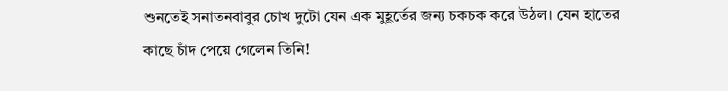শুনতেই সনাতনবাবুর চোখ দুটো যেন এক মুহূর্তের জন্য চকচক করে উঠল। যেন হাতের কাছে চাঁদ পেয়ে গেলেন তিনি!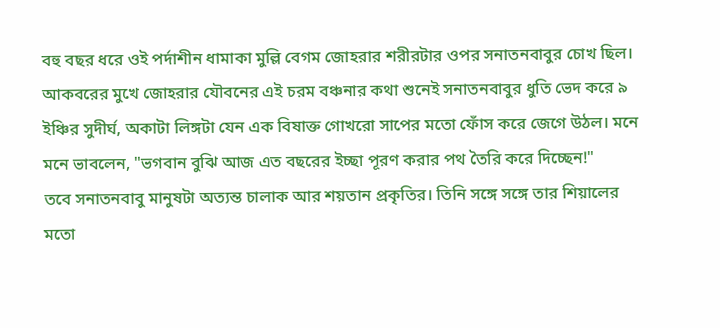বহু বছর ধরে ওই পর্দাশীন ধামাকা মুল্লি বেগম জোহরার শরীরটার ওপর সনাতনবাবুর চোখ ছিল। আকবরের মুখে জোহরার যৌবনের এই চরম বঞ্চনার কথা শুনেই সনাতনবাবুর ধুতি ভেদ করে ৯ ইঞ্চির সুদীর্ঘ, অকাটা লিঙ্গটা যেন এক বিষাক্ত গোখরো সাপের মতো ফোঁস করে জেগে উঠল। মনে মনে ভাবলেন, "ভগবান বুঝি আজ এত বছরের ইচ্ছা পূরণ করার পথ তৈরি করে দিচ্ছেন!"
তবে সনাতনবাবু মানুষটা অত্যন্ত চালাক আর শয়তান প্রকৃতির। তিনি সঙ্গে সঙ্গে তার শিয়ালের মতো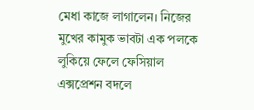মেধা কাজে লাগালেন। নিজের মুখের কামুক ভাবটা এক পলকে লুকিয়ে ফেলে ফেসিয়াল এক্সপ্রেশন বদলে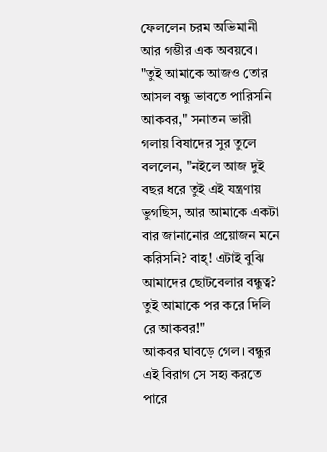ফেললেন চরম অভিমানী আর গম্ভীর এক অবয়বে।
"তুই আমাকে আজও তোর আসল বন্ধু ভাবতে পারিসনি আকবর," সনাতন ভারী গলায় বিষাদের সুর তুলে বললেন, "নইলে আজ দুই বছর ধরে তুই এই যন্ত্রণায় ভুগছিস, আর আমাকে একটা বার জানানোর প্রয়োজন মনে করিসনি? বাহ্! এটাই বুঝি আমাদের ছোটবেলার বন্ধুত্ব? তুই আমাকে পর করে দিলি রে আকবর!"
আকবর ঘাবড়ে গেল। বন্ধুর এই বিরাগ সে সহ্য করতে পারে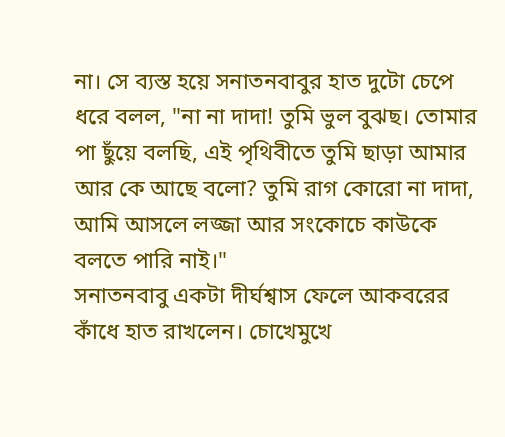না। সে ব্যস্ত হয়ে সনাতনবাবুর হাত দুটো চেপে ধরে বলল, "না না দাদা! তুমি ভুল বুঝছ। তোমার পা ছুঁয়ে বলছি, এই পৃথিবীতে তুমি ছাড়া আমার আর কে আছে বলো? তুমি রাগ কোরো না দাদা, আমি আসলে লজ্জা আর সংকোচে কাউকে বলতে পারি নাই।"
সনাতনবাবু একটা দীর্ঘশ্বাস ফেলে আকবরের কাঁধে হাত রাখলেন। চোখেমুখে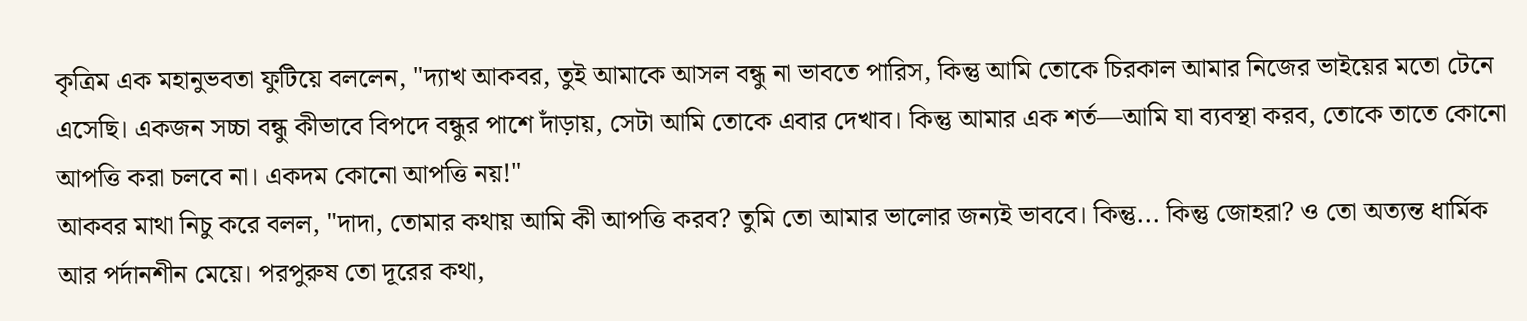কৃত্রিম এক মহানুভবতা ফুটিয়ে বললেন, "দ্যাখ আকবর, তুই আমাকে আসল বন্ধু না ভাবতে পারিস, কিন্তু আমি তোকে চিরকাল আমার নিজের ভাইয়ের মতো টেনে এসেছি। একজন সচ্চা বন্ধু কীভাবে বিপদে বন্ধুর পাশে দাঁড়ায়, সেটা আমি তোকে এবার দেখাব। কিন্তু আমার এক শর্ত—আমি যা ব্যবস্থা করব, তোকে তাতে কোনো আপত্তি করা চলবে না। একদম কোনো আপত্তি নয়!"
আকবর মাথা নিচু করে বলল, "দাদা, তোমার কথায় আমি কী আপত্তি করব? তুমি তো আমার ভালোর জন্যই ভাববে। কিন্তু... কিন্তু জোহরা? ও তো অত্যন্ত ধার্মিক আর পর্দানশীন মেয়ে। পরপুরুষ তো দূরের কথা,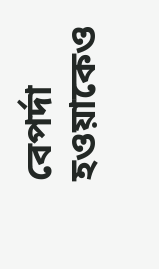বেপর্দা হওয়াকেও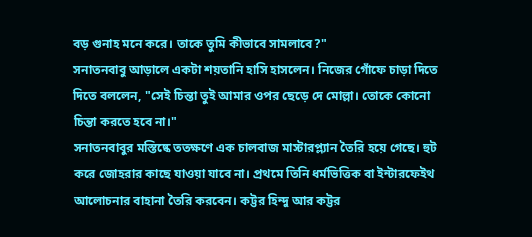বড় গুনাহ মনে করে। তাকে তুমি কীভাবে সামলাবে?"
সনাতনবাবু আড়ালে একটা শয়তানি হাসি হাসলেন। নিজের গোঁফে চাড়া দিতে দিতে বললেন, "সেই চিন্তা তুই আমার ওপর ছেড়ে দে মোল্লা। তোকে কোনো চিন্তা করতে হবে না।"
সনাতনবাবুর মস্তিষ্কে ততক্ষণে এক চালবাজ মাস্টারপ্ল্যান তৈরি হয়ে গেছে। হুট করে জোহরার কাছে যাওয়া যাবে না। প্রথমে তিনি ধর্মভিত্তিক বা ইন্টারফেইথ আলোচনার বাহানা তৈরি করবেন। কট্টর হিন্দু আর কট্টর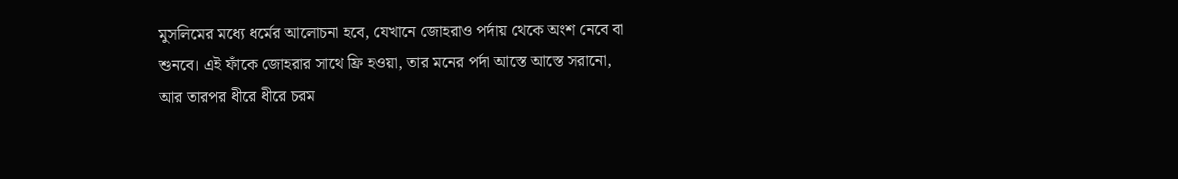মুসলিমের মধ্যে ধর্মের আলোচনা হবে, যেখানে জোহরাও পর্দায় থেকে অংশ নেবে বা শুনবে। এই ফাঁকে জোহরার সাথে ফ্রি হওয়া, তার মনের পর্দা আস্তে আস্তে সরানো, আর তারপর ধীরে ধীরে চরম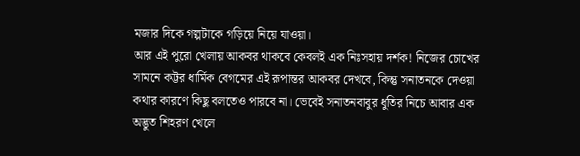মজার দিকে গল্পটাকে গড়িয়ে নিয়ে যাওয়া।
আর এই পুরো খেলায় আকবর থাকবে কেবলই এক নিঃসহায় দর্শক! নিজের চোখের সামনে কট্টর ধার্মিক বেগমের এই রূপান্তর আকবর দেখবে, কিন্তু সনাতনকে দেওয়া কথার কারণে কিছু বলতেও পারবে না। ভেবেই সনাতনবাবুর ধুতির নিচে আবার এক অদ্ভুত শিহরণ খেলে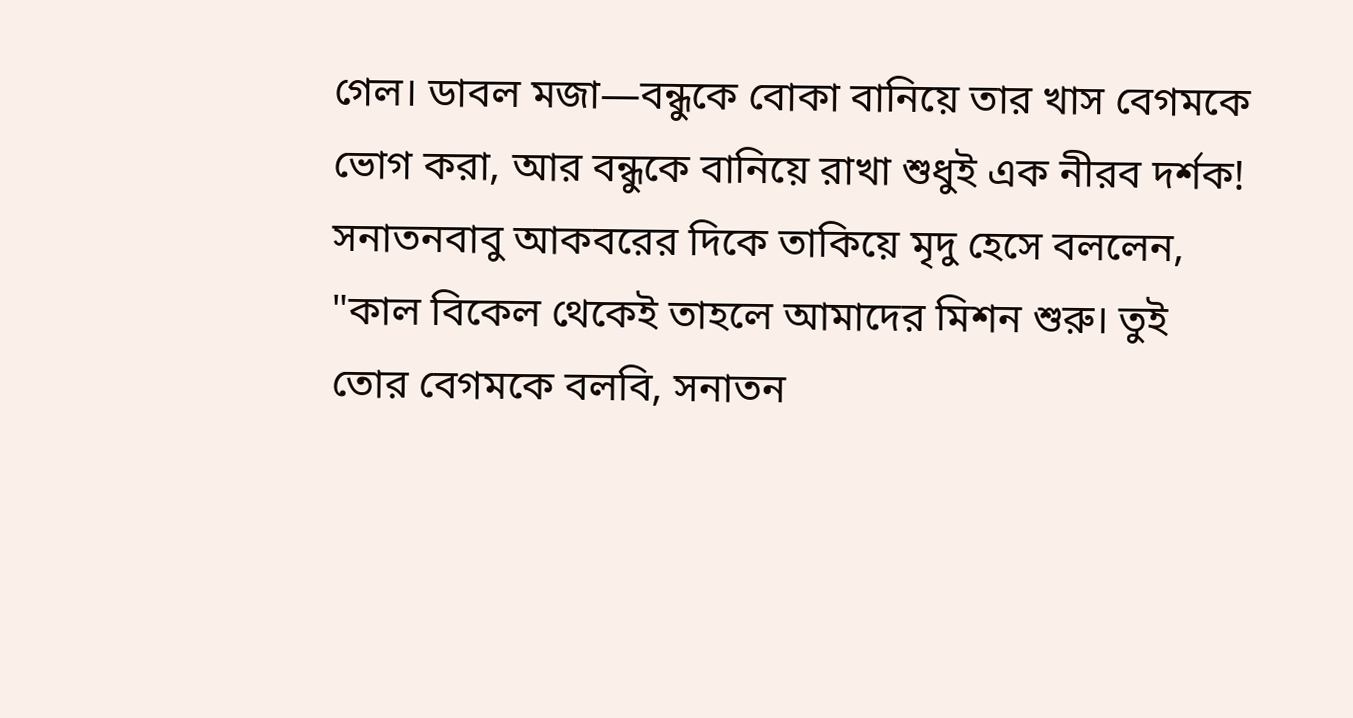গেল। ডাবল মজা—বন্ধুকে বোকা বানিয়ে তার খাস বেগমকে ভোগ করা, আর বন্ধুকে বানিয়ে রাখা শুধুই এক নীরব দর্শক!
সনাতনবাবু আকবরের দিকে তাকিয়ে মৃদু হেসে বললেন, "কাল বিকেল থেকেই তাহলে আমাদের মিশন শুরু। তুই তোর বেগমকে বলবি, সনাতন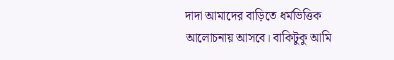দাদা আমাদের বাড়িতে ধর্মভিত্তিক আলোচনায় আসবে। বাকিটুকু আমি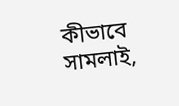কীভাবে সামলাই,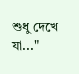শুধু দেখে যা..."